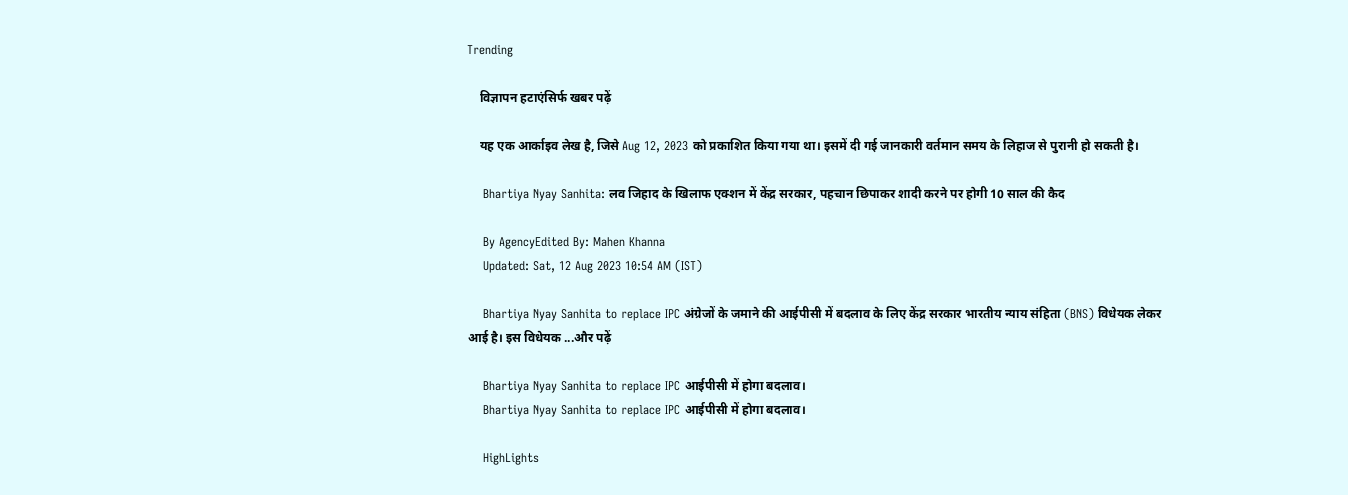Trending

    विज्ञापन हटाएंसिर्फ खबर पढ़ें

    यह एक आर्काइव लेख है, जिसे Aug 12, 2023 को प्रकाशित किया गया था। इसमें दी गई जानकारी वर्तमान समय के लिहाज से पुरानी हो सकती है।

    Bhartiya Nyay Sanhita: लव जिहाद के खिलाफ एक्शन में केंद्र सरकार, पहचान छिपाकर शादी करने पर होगी 10 साल की कैद

    By AgencyEdited By: Mahen Khanna
    Updated: Sat, 12 Aug 2023 10:54 AM (IST)

    Bhartiya Nyay Sanhita to replace IPC अंग्रेजों के जमाने की आईपीसी में बदलाव के लिए केंद्र सरकार भारतीय न्याय संहिता (BNS) विधेयक लेकर आई है। इस विधेयक ...और पढ़ें

    Bhartiya Nyay Sanhita to replace IPC आईपीसी में होगा बदलाव।
    Bhartiya Nyay Sanhita to replace IPC आईपीसी में होगा बदलाव।

    HighLights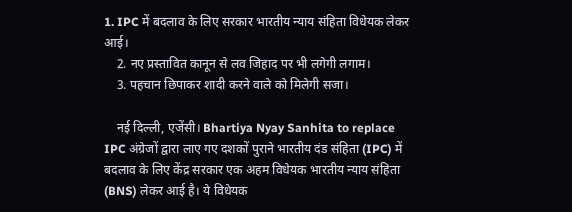1. IPC में बदलाव के लिए सरकार भारतीय न्याय संहिता विधेयक लेकर आई।
    2. नए प्रस्तावित कानून से लव जिहाद पर भी लगेगी लगाम।
    3. पहचान छिपाकर शादी करने वाले को मिलेगी सजा।

    नई दिल्ली, एजेंसी। Bhartiya Nyay Sanhita to replace IPC अंग्रेजों द्वारा लाए गए दशकों पुराने भारतीय दंड संहिता (IPC) में बदलाव के लिए केंद्र सरकार एक अहम विधेयक भारतीय न्याय संहिता (BNS) लेकर आई है। ये विधेयक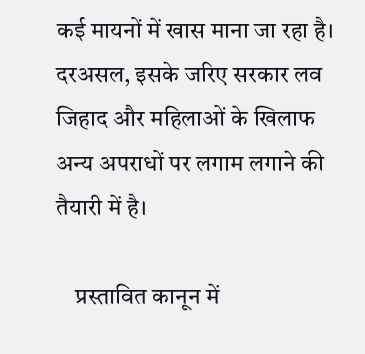कई मायनों में खास माना जा रहा है। दरअसल, इसके जरिए सरकार लव जिहाद और महिलाओं के खिलाफ अन्य अपराधों पर लगाम लगाने की तैयारी में है।

    प्रस्तावित कानून में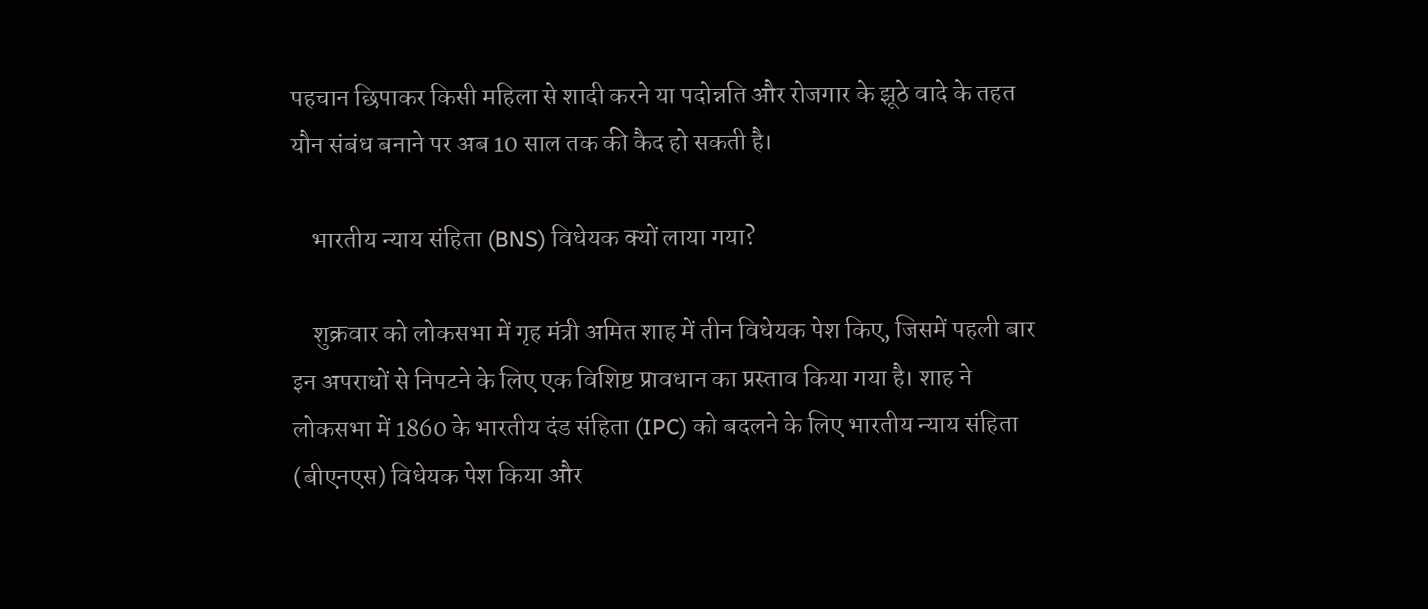पहचान छिपाकर किसी महिला से शादी करने या पदोन्नति और रोजगार के झूठे वादे के तहत यौन संबंध बनाने पर अब 10 साल तक की कैद हो सकती है।

    भारतीय न्याय संहिता (BNS) विधेयक क्यों लाया गया?

    शुक्रवार को लोकसभा में गृह मंत्री अमित शाह में तीन विधेयक पेश किए, जिसमें पहली बार इन अपराधों से निपटने के लिए एक विशिष्ट प्रावधान का प्रस्ताव किया गया है। शाह ने लोकसभा में 1860 के भारतीय दंड संहिता (IPC) को बदलने के लिए भारतीय न्याय संहिता (बीएनएस) विधेयक पेश किया और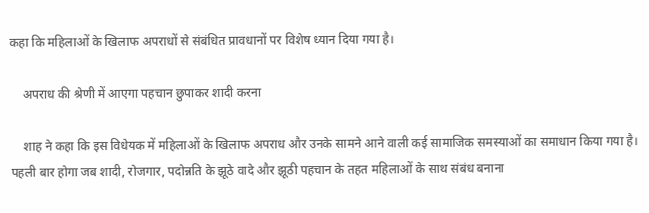कहा कि महिलाओं के खिलाफ अपराधों से संबंधित प्रावधानों पर विशेष ध्यान दिया गया है।

    अपराध की श्रेणी में आएगा पहचान छुपाकर शादी करना

    शाह ने कहा कि इस विधेयक में महिलाओं के खिलाफ अपराध और उनके सामने आने वाली कई सामाजिक समस्याओं का समाधान किया गया है। पहली बार होगा जब शादी, रोजगार, पदोन्नति के झूठे वादे और झूठी पहचान के तहत महिलाओं के साथ संबंध बनाना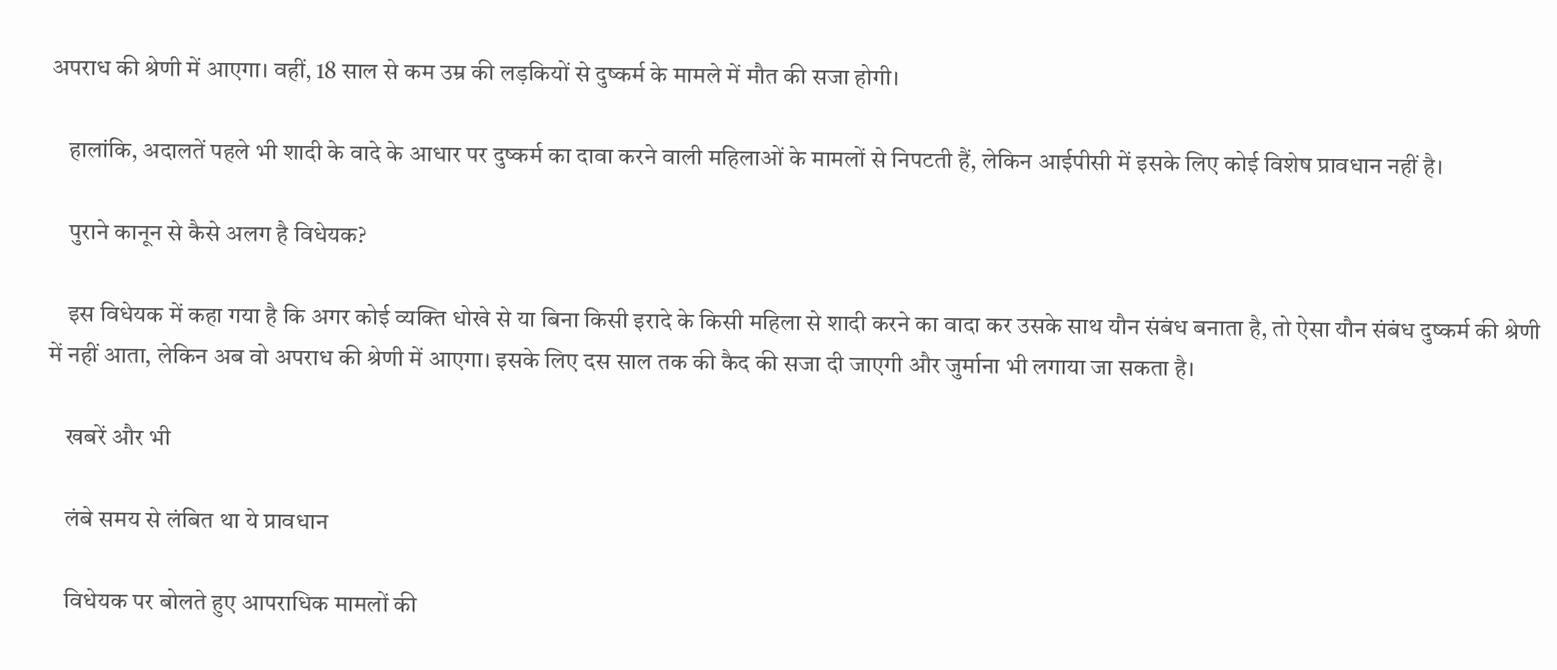अपराध की श्रेणी में आएगा। वहीं, 18 साल से कम उम्र की लड़कियों से दुष्कर्म के मामले में मौत की सजा होगी।

    हालांकि, अदालतें पहले भी शादी के वादे के आधार पर दुष्कर्म का दावा करने वाली महिलाओं के मामलों से निपटती हैं, लेकिन आईपीसी में इसके लिए कोई विशेष प्रावधान नहीं है।

    पुराने कानून से कैसे अलग है विधेयक?

    इस विधेयक में कहा गया है कि अगर कोई व्यक्ति धोखे से या बिना किसी इरादे के किसी महिला से शादी करने का वादा कर उसके साथ यौन संबंध बनाता है, तो ऐसा यौन संबंध दुष्कर्म की श्रेणी में नहीं आता, लेकिन अब वो अपराध की श्रेणी में आएगा। इसके लिए दस साल तक की कैद की सजा दी जाएगी और जुर्माना भी लगाया जा सकता है।

    खबरें और भी

    लंबे समय से लंबित था ये प्रावधान

    विधेयक पर बोलते हुए आपराधिक मामलों की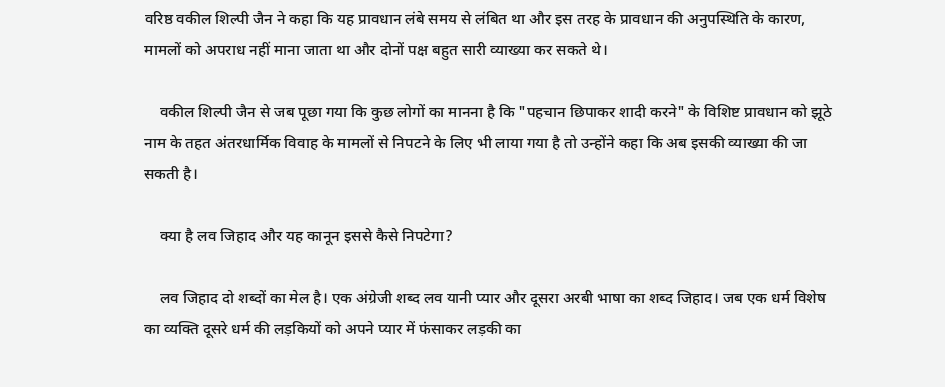वरिष्ठ वकील शिल्पी जैन ने कहा कि यह प्रावधान लंबे समय से लंबित था और इस तरह के प्रावधान की अनुपस्थिति के कारण, मामलों को अपराध नहीं माना जाता था और दोनों पक्ष बहुत सारी व्याख्या कर सकते थे।

    वकील शिल्पी जैन से जब पूछा गया कि कुछ लोगों का मानना है कि "पहचान छिपाकर शादी करने" के विशिष्ट प्रावधान को झूठे नाम के तहत अंतरधार्मिक विवाह के मामलों से निपटने के लिए भी लाया गया है तो उन्होंने कहा कि अब इसकी व्याख्या की जा सकती है।

    क्या है लव जिहाद और यह कानून इससे कैसे निपटेगा?

    लव जिहाद दो शब्दों का मेल है। एक अंग्रेजी शब्द लव यानी प्यार और दूसरा अरबी भाषा का शब्द जिहाद। जब एक धर्म विशेष का व्यक्ति दूसरे धर्म की लड़कियों को अपने प्यार में फंसाकर लड़की का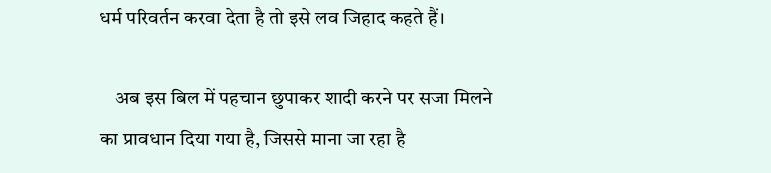धर्म परिवर्तन करवा देता है तो इसे लव जिहाद कहते हैं।

    अब इस बिल में पहचान छुपाकर शादी करने पर सजा मिलने का प्रावधान दिया गया है, जिससे माना जा रहा है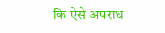कि ऐसे अपराध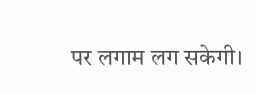पर लगाम लग सकेगी।